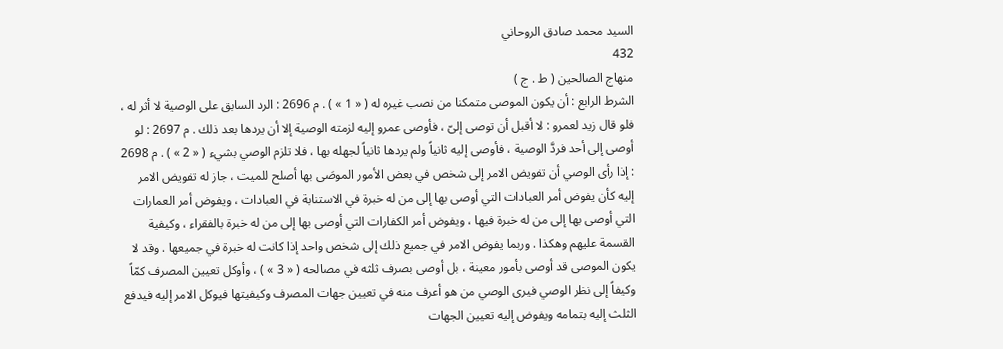السيد محمد صادق الروحاني
432
منهاج الصالحين ( ط . ج )
الشرط الرابع : أن يكون الموصى متمكنا من نصب غيره له ( « 1 » ) . م 2696 : الرد السابق على الوصية لا أثر له ، فلو قال زيد لعمرو : لا أقبل أن توصى إلىّ ، فأوصى عمرو إليه لزمته الوصية إلا أن يردها بعد ذلك . م 2697 : لو أوصى إلى أحد فردَّ الوصية ، فأوصى إليه ثانياً ولم يردها ثانياً لجهله بها ، فلا تلزم الوصي بشيء ( « 2 » ) . م 2698 : إذا رأى الوصي أن تفويض الامر إلى شخص في بعض الأمور الموصَى بها أصلح للميت ، جاز له تفويض الامر إليه كأن يفوض أمر العبادات التي أوصى بها إلى من له خبرة في الاستنابة في العبادات ، ويفوض أمر العمارات التي أوصى بها إلى من له خبرة فيها ، ويفوض أمر الكفارات التي أوصى بها إلى من له خبرة بالفقراء ، وكيفية القسمة عليهم وهكذا . وربما يفوض الامر في جميع ذلك إلى شخص واحد إذا كانت له خبرة في جميعها . وقد لا يكون الموصى قد أوصى بأمور معينة ، بل أوصى بصرف ثلثه في مصالحه ( « 3 » ) ، وأوكل تعيين المصرف كمّاً وكيفاً إلى نظر الوصي فيرى الوصي من هو أعرف منه في تعيين جهات المصرف وكيفيتها فيوكل الامر إليه فيدفع الثلث إليه بتمامه ويفوض إليه تعيين الجهات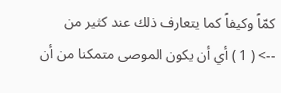كمّاً وكيفاً كما يتعارف ذلك عند كثير من
--> ( 1 ) أي أن يكون الموصى متمكنا من أن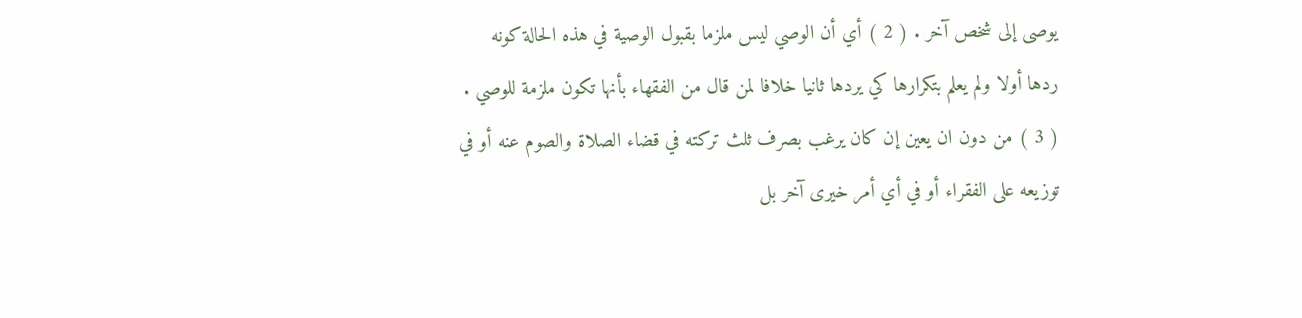يوصى إلى شخص آخر . ( 2 ) أي أن الوصي ليس ملزما بقبول الوصية في هذه الحالة كونه ردها أولا ولم يعلم بتكرارها كي يردها ثانيا خلافا لمن قال من الفقهاء بأنها تكون ملزمة للوصي . ( 3 ) من دون ان يعين إن كان يرغب بصرف ثلث تركته في قضاء الصلاة والصوم عنه أو في توزيعه على الفقراء أو في أي أمر خيرى آخر بل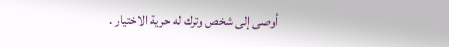أوصى إلى شخص وترك له حرية الاختيار .